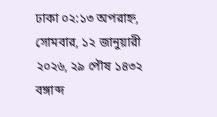ঢাকা ০২:১৩ অপরাহ্ন, সোমবার, ১২ জানুয়ারী ২০২৬, ২৯ পৌষ ১৪৩২ বঙ্গাব্দ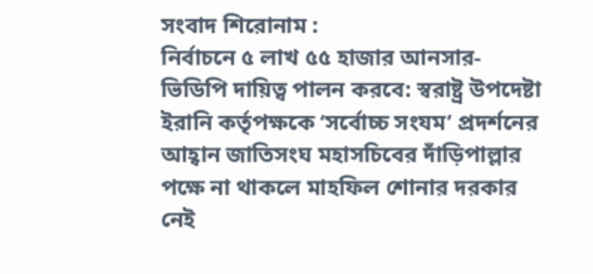সংবাদ শিরোনাম :
নির্বাচনে ৫ লাখ ৫৫ হাজার আনসার-ভিডিপি দায়িত্ব পালন করবে: স্বরাষ্ট্র উপদেষ্টা ইরানি কর্তৃপক্ষকে ‘সর্বোচ্চ সংযম’ প্রদর্শনের আহ্বান জাতিসংঘ মহাসচিবের দাঁড়িপাল্লার পক্ষে না থাকলে মাহফিল শোনার দরকার নেই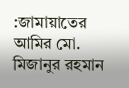:জামায়াতের আমির মো. মিজানুর রহমান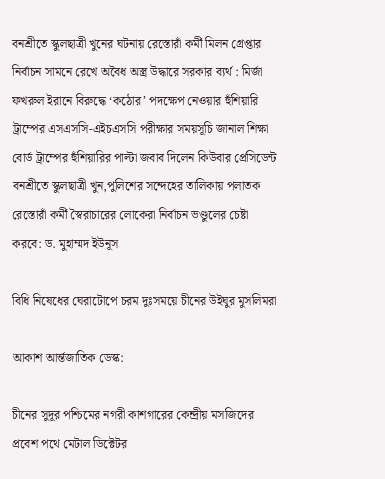বনশ্রীতে স্কুলছাত্রী খুনের ঘটনায় রেস্তোরাঁ কর্মী মিলন গ্রেপ্তার নির্বাচন সামনে রেখে অবৈধ অস্ত্র উদ্ধারে সরকার ব্যর্থ : মির্জা ফখরুল ইরানে বিরুদ্ধে ‘কঠোর’ পদক্ষেপ নেওয়ার হুঁশিয়ারি ট্রাম্পের এসএসসি-এইচএসসি পরীক্ষার সময়সূচি জানাল শিক্ষা বোর্ড ট্রাম্পের হুঁশিয়ারির পাল্টা জবাব দিলেন কিউবার প্রেসিডেন্ট বনশ্রীতে স্কুলছাত্রী খুন,পুলিশের সন্দেহের তালিকায় পলাতক রেস্তোরাঁ কর্মী স্বৈরাচারের লোকেরা নির্বাচন ভণ্ডুলের চেষ্টা করবে: ড. মুহাম্মদ ইউনূস

বিধি নিষেধের ঘেরাটোপে চরম দুঃসময়ে চীনের উইঘুর মুসলিমরা

আকাশ আর্ন্তজাতিক ডেস্ক:

চীনের সুদূর পশ্চিমের নগরী কাশগারের কেন্দ্রীয় মসজিদের প্রবেশ পথে মেটাল ডিক্টেটর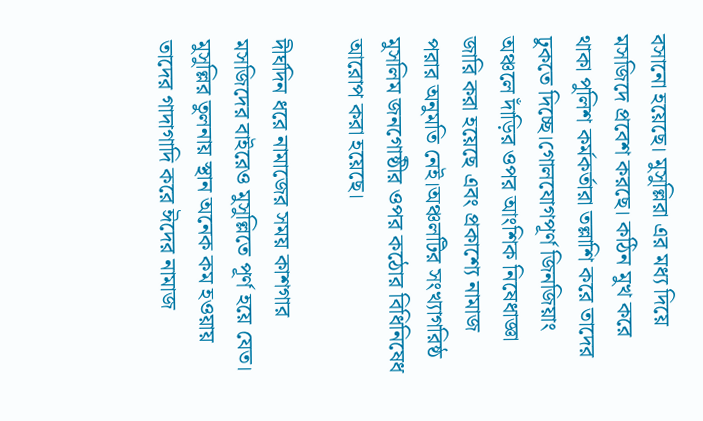বসানো হয়েছে। মুসুল্লিরা এর মধ্য দিয়ে মসজিদে প্রবেশ করছে। কঠিন মুখ করে থাকা পুলিশ কর্মকর্তারা তল্লাশি করে তাদের ঢুকতে দিচ্ছে।গোলযোগপূর্ণ জিনজিয়াং অঞ্চলে দাঁড়ির ওপর আংশিক নিষেধাজ্ঞা জারি করা হয়েছে এবং প্রকাশ্যে নামাজ পরার অনুমতি নেই।অঞ্চলটির সংখ্যাগরিষ্ঠ মুসলিম জনগোষ্ঠীর ওপর কঠোর বিধিনিষেধ আরোপ করা হয়েছে।

দীর্ঘদিন ধরে নামাজের সময় কাশগার মসজিদের বাইরেও মুসুল্লিতে পূর্ণ হয়ে যেত। মুসুল্লির তুলনায় স্থান অনেক কম হওয়ায় তাদের গাদাগাদি করে ঈদের নামাজ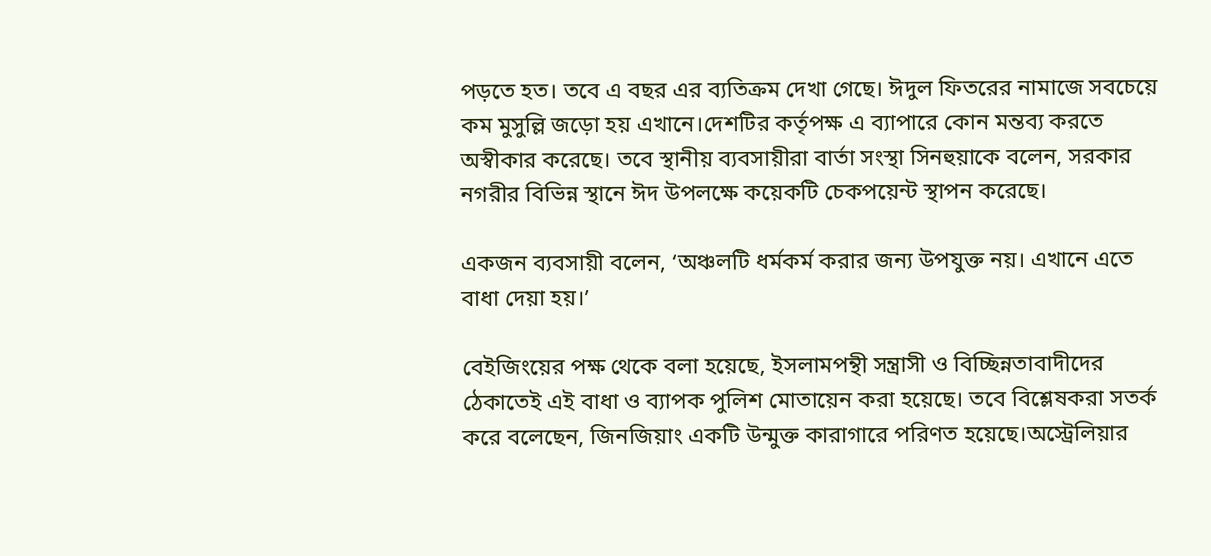পড়তে হত। তবে এ বছর এর ব্যতিক্রম দেখা গেছে। ঈদুল ফিতরের নামাজে সবচেয়ে কম মুসুল্লি জড়ো হয় এখানে।দেশটির কর্তৃপক্ষ এ ব্যাপারে কোন মন্তব্য করতে অস্বীকার করেছে। তবে স্থানীয় ব্যবসায়ীরা বার্তা সংস্থা সিনহুয়াকে বলেন, সরকার নগরীর বিভিন্ন স্থানে ঈদ উপলক্ষে কয়েকটি চেকপয়েন্ট স্থাপন করেছে।

একজন ব্যবসায়ী বলেন, ‘অঞ্চলটি ধর্মকর্ম করার জন্য উপযুক্ত নয়। এখানে এতে বাধা দেয়া হয়।’

বেইজিংয়ের পক্ষ থেকে বলা হয়েছে, ইসলামপন্থী সন্ত্রাসী ও বিচ্ছিন্নতাবাদীদের ঠেকাতেই এই বাধা ও ব্যাপক পুলিশ মোতায়েন করা হয়েছে। তবে বিশ্লেষকরা সতর্ক করে বলেছেন, জিনজিয়াং একটি উন্মুক্ত কারাগারে পরিণত হয়েছে।অস্ট্রেলিয়ার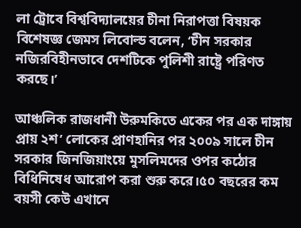লা ট্রোবে বিশ্ববিদ্যালয়ের চীনা নিরাপত্তা বিষয়ক বিশেষজ্ঞ জেমস লিবোল্ড বলেন, ‘চীন সরকার নজিরবিহীনভাবে দেশটিকে পুলিশী রাষ্ট্রে পরিণত করছে।’

আঞ্চলিক রাজধানী উরুমকিতে একের পর এক দাঙ্গায় প্রায় ২শ’ লোকের প্রাণহানির পর ২০০৯ সালে চীন সরকার জিনজিয়াংয়ে মুসলিমদের ওপর কঠোর বিধিনিষেধ আরোপ করা শুরু করে।৫০ বছরের কম বয়সী কেউ এখানে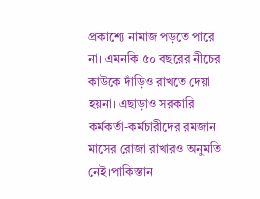প্রকাশ্যে নামাজ পড়তে পারে না। এমনকি ৫০ বছরের নীচের কাউকে দাঁড়িও রাখতে দেয়া হয়না। এছাড়াও সরকারি কর্মকর্তা-কর্মচারীদের রমজান মাসের রোজা রাখারও অনুমতি নেই।পাকিস্তান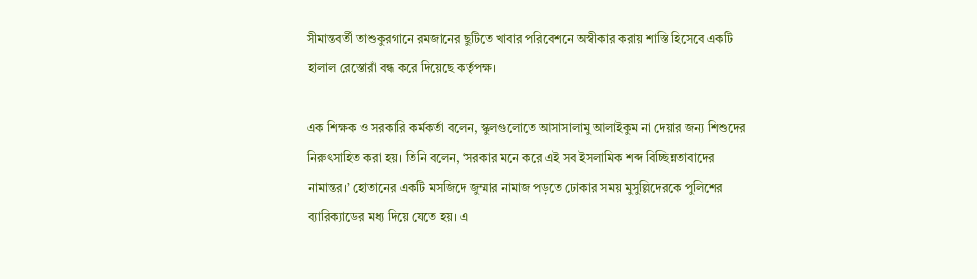সীমান্তবর্তী তাশুকুরগানে রমজানের ছুটিতে খাবার পরিবেশনে অস্বীকার করায় শাস্তি হিসেবে একটি হালাল রেস্তোরাঁ বন্ধ করে দিয়েছে কর্তৃপক্ষ।

এক শিক্ষক ও সরকারি কর্মকর্তা বলেন, স্কুলগুলোতে আসাসালামু আলাইকুম না দেয়ার জন্য শিশুদের নিরুৎসাহিত করা হয়। তিনি বলেন, ‘সরকার মনে করে এই সব ইসলামিক শব্দ বিচ্ছিন্নতাবাদের নামান্তর।’ হোতানের একটি মসজিদে জুম্মার নামাজ পড়তে ঢোকার সময় মুসুল্লিদেরকে পুলিশের ব্যারিক্যাডের মধ্য দিয়ে যেতে হয়। এ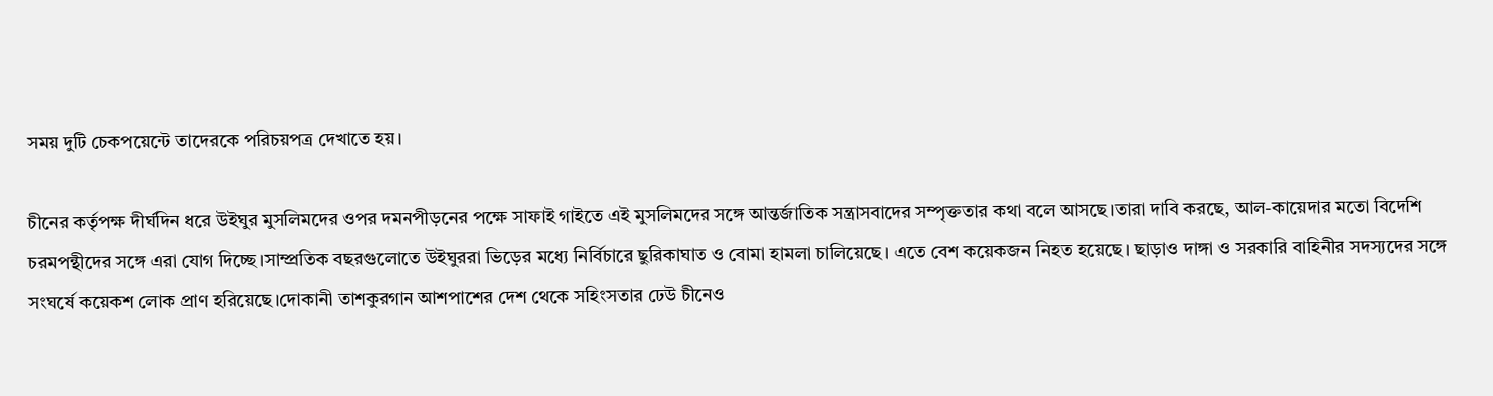সময় দুটি চেকপয়েন্টে তাদেরকে পরিচয়পত্র দেখাতে হয়।

চীনের কর্তৃপক্ষ দীর্ঘদিন ধরে উইঘুর মুসলিমদের ওপর দমনপীড়নের পক্ষে সাফাই গাইতে এই মুসলিমদের সঙ্গে আন্তর্জাতিক সন্ত্রাসবাদের সম্পৃক্ততার কথা বলে আসছে।তারা দাবি করছে, আল-কায়েদার মতো বিদেশি চরমপন্থীদের সঙ্গে এরা যোগ দিচ্ছে।সাম্প্রতিক বছরগুলোতে উইঘুররা ভিড়ের মধ্যে নির্বিচারে ছুরিকাঘাত ও বোমা হামলা চালিয়েছে। এতে বেশ কয়েকজন নিহত হয়েছে। ছাড়াও দাঙ্গা ও সরকারি বাহিনীর সদস্যদের সঙ্গে সংঘর্ষে কয়েকশ লোক প্রাণ হরিয়েছে।দোকানী তাশকুরগান আশপাশের দেশ থেকে সহিংসতার ঢেউ চীনেও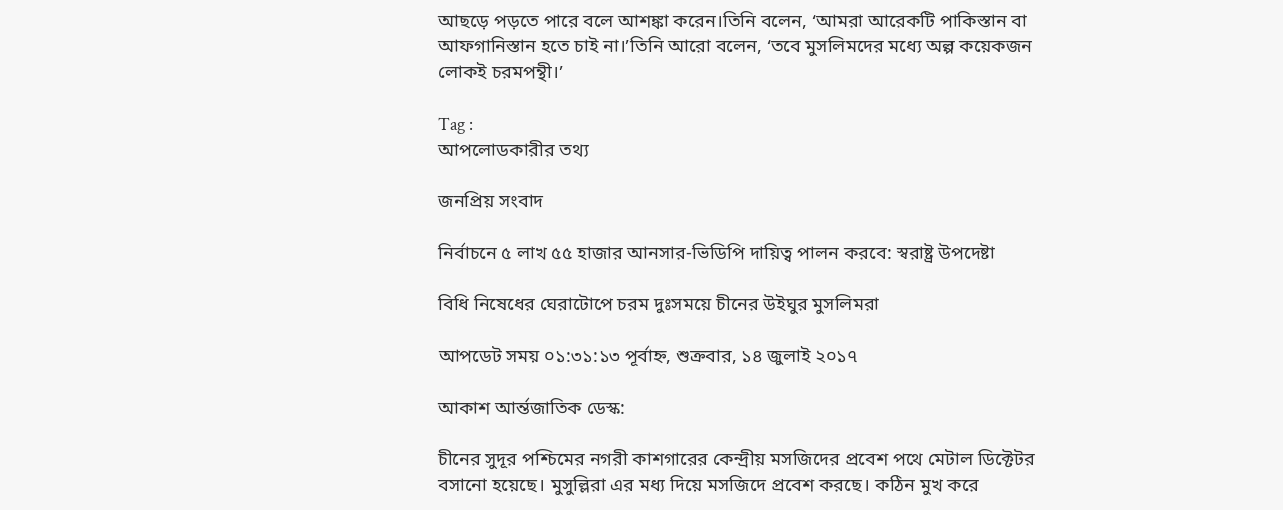আছড়ে পড়তে পারে বলে আশঙ্কা করেন।তিনি বলেন, ‘আমরা আরেকটি পাকিস্তান বা আফগানিস্তান হতে চাই না।’তিনি আরো বলেন, ‘তবে মুসলিমদের মধ্যে অল্প কয়েকজন লোকই চরমপন্থী।’

Tag :
আপলোডকারীর তথ্য

জনপ্রিয় সংবাদ

নির্বাচনে ৫ লাখ ৫৫ হাজার আনসার-ভিডিপি দায়িত্ব পালন করবে: স্বরাষ্ট্র উপদেষ্টা

বিধি নিষেধের ঘেরাটোপে চরম দুঃসময়ে চীনের উইঘুর মুসলিমরা

আপডেট সময় ০১:৩১:১৩ পূর্বাহ্ন, শুক্রবার, ১৪ জুলাই ২০১৭

আকাশ আর্ন্তজাতিক ডেস্ক:

চীনের সুদূর পশ্চিমের নগরী কাশগারের কেন্দ্রীয় মসজিদের প্রবেশ পথে মেটাল ডিক্টেটর বসানো হয়েছে। মুসুল্লিরা এর মধ্য দিয়ে মসজিদে প্রবেশ করছে। কঠিন মুখ করে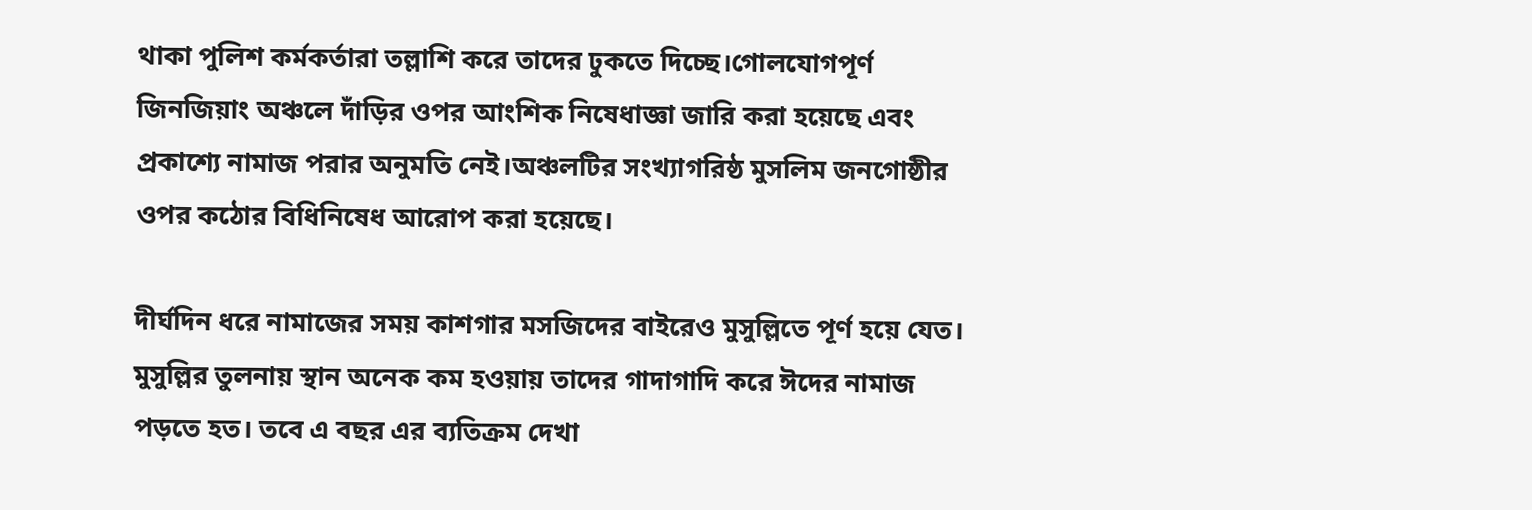থাকা পুলিশ কর্মকর্তারা তল্লাশি করে তাদের ঢুকতে দিচ্ছে।গোলযোগপূর্ণ জিনজিয়াং অঞ্চলে দাঁড়ির ওপর আংশিক নিষেধাজ্ঞা জারি করা হয়েছে এবং প্রকাশ্যে নামাজ পরার অনুমতি নেই।অঞ্চলটির সংখ্যাগরিষ্ঠ মুসলিম জনগোষ্ঠীর ওপর কঠোর বিধিনিষেধ আরোপ করা হয়েছে।

দীর্ঘদিন ধরে নামাজের সময় কাশগার মসজিদের বাইরেও মুসুল্লিতে পূর্ণ হয়ে যেত। মুসুল্লির তুলনায় স্থান অনেক কম হওয়ায় তাদের গাদাগাদি করে ঈদের নামাজ পড়তে হত। তবে এ বছর এর ব্যতিক্রম দেখা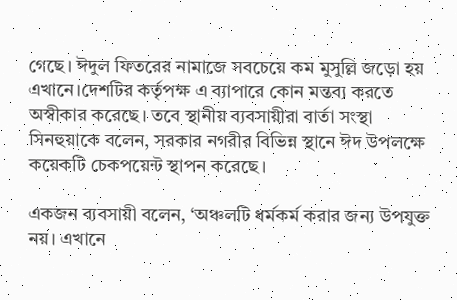গেছে। ঈদুল ফিতরের নামাজে সবচেয়ে কম মুসুল্লি জড়ো হয় এখানে।দেশটির কর্তৃপক্ষ এ ব্যাপারে কোন মন্তব্য করতে অস্বীকার করেছে। তবে স্থানীয় ব্যবসায়ীরা বার্তা সংস্থা সিনহুয়াকে বলেন, সরকার নগরীর বিভিন্ন স্থানে ঈদ উপলক্ষে কয়েকটি চেকপয়েন্ট স্থাপন করেছে।

একজন ব্যবসায়ী বলেন, ‘অঞ্চলটি ধর্মকর্ম করার জন্য উপযুক্ত নয়। এখানে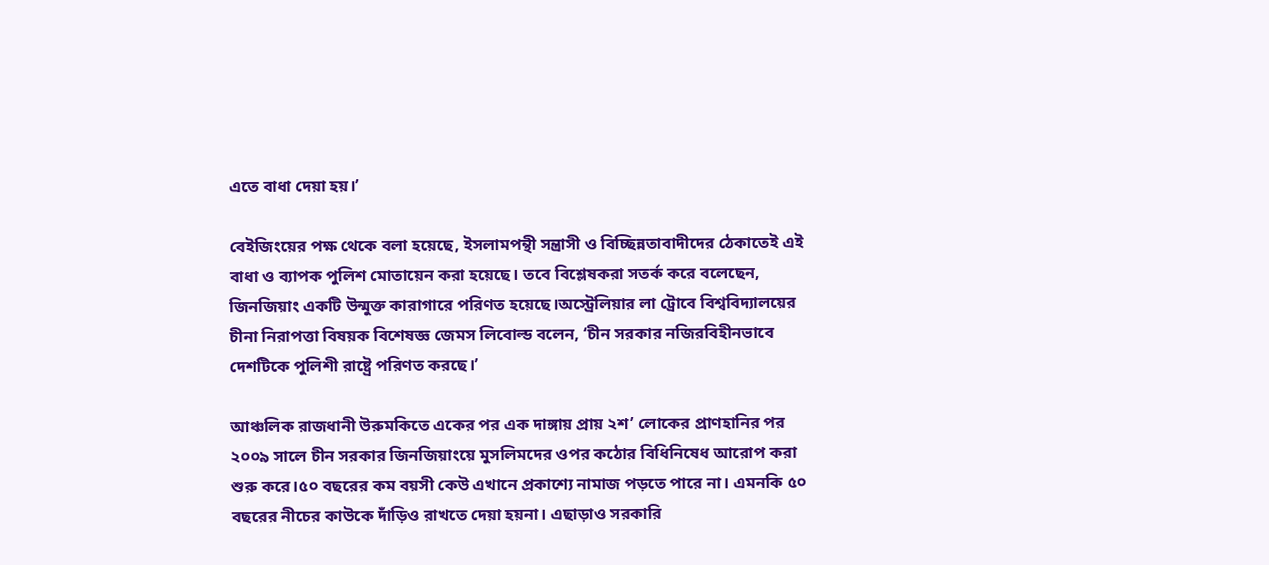এতে বাধা দেয়া হয়।’

বেইজিংয়ের পক্ষ থেকে বলা হয়েছে, ইসলামপন্থী সন্ত্রাসী ও বিচ্ছিন্নতাবাদীদের ঠেকাতেই এই বাধা ও ব্যাপক পুলিশ মোতায়েন করা হয়েছে। তবে বিশ্লেষকরা সতর্ক করে বলেছেন, জিনজিয়াং একটি উন্মুক্ত কারাগারে পরিণত হয়েছে।অস্ট্রেলিয়ার লা ট্রোবে বিশ্ববিদ্যালয়ের চীনা নিরাপত্তা বিষয়ক বিশেষজ্ঞ জেমস লিবোল্ড বলেন, ‘চীন সরকার নজিরবিহীনভাবে দেশটিকে পুলিশী রাষ্ট্রে পরিণত করছে।’

আঞ্চলিক রাজধানী উরুমকিতে একের পর এক দাঙ্গায় প্রায় ২শ’ লোকের প্রাণহানির পর ২০০৯ সালে চীন সরকার জিনজিয়াংয়ে মুসলিমদের ওপর কঠোর বিধিনিষেধ আরোপ করা শুরু করে।৫০ বছরের কম বয়সী কেউ এখানে প্রকাশ্যে নামাজ পড়তে পারে না। এমনকি ৫০ বছরের নীচের কাউকে দাঁড়িও রাখতে দেয়া হয়না। এছাড়াও সরকারি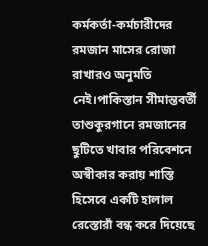কর্মকর্তা-কর্মচারীদের রমজান মাসের রোজা রাখারও অনুমতি নেই।পাকিস্তান সীমান্তবর্তী তাশুকুরগানে রমজানের ছুটিতে খাবার পরিবেশনে অস্বীকার করায় শাস্তি হিসেবে একটি হালাল রেস্তোরাঁ বন্ধ করে দিয়েছে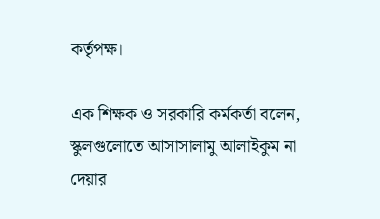কর্তৃপক্ষ।

এক শিক্ষক ও সরকারি কর্মকর্তা বলেন, স্কুলগুলোতে আসাসালামু আলাইকুম না দেয়ার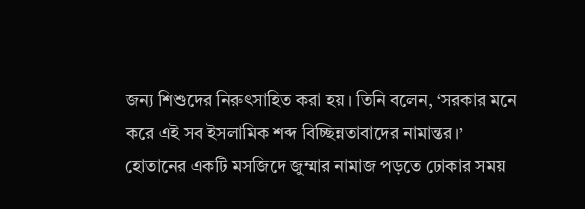জন্য শিশুদের নিরুৎসাহিত করা হয়। তিনি বলেন, ‘সরকার মনে করে এই সব ইসলামিক শব্দ বিচ্ছিন্নতাবাদের নামান্তর।’ হোতানের একটি মসজিদে জুম্মার নামাজ পড়তে ঢোকার সময়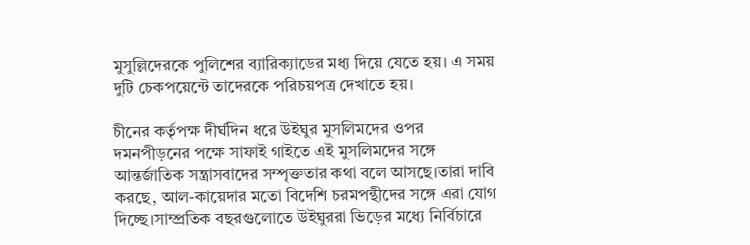মুসুল্লিদেরকে পুলিশের ব্যারিক্যাডের মধ্য দিয়ে যেতে হয়। এ সময় দুটি চেকপয়েন্টে তাদেরকে পরিচয়পত্র দেখাতে হয়।

চীনের কর্তৃপক্ষ দীর্ঘদিন ধরে উইঘুর মুসলিমদের ওপর দমনপীড়নের পক্ষে সাফাই গাইতে এই মুসলিমদের সঙ্গে আন্তর্জাতিক সন্ত্রাসবাদের সম্পৃক্ততার কথা বলে আসছে।তারা দাবি করছে, আল-কায়েদার মতো বিদেশি চরমপন্থীদের সঙ্গে এরা যোগ দিচ্ছে।সাম্প্রতিক বছরগুলোতে উইঘুররা ভিড়ের মধ্যে নির্বিচারে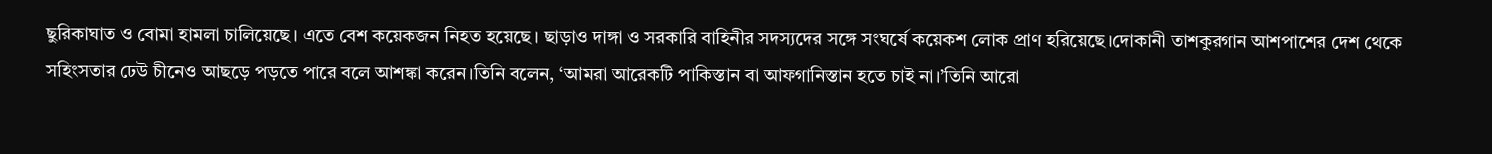ছুরিকাঘাত ও বোমা হামলা চালিয়েছে। এতে বেশ কয়েকজন নিহত হয়েছে। ছাড়াও দাঙ্গা ও সরকারি বাহিনীর সদস্যদের সঙ্গে সংঘর্ষে কয়েকশ লোক প্রাণ হরিয়েছে।দোকানী তাশকুরগান আশপাশের দেশ থেকে সহিংসতার ঢেউ চীনেও আছড়ে পড়তে পারে বলে আশঙ্কা করেন।তিনি বলেন, ‘আমরা আরেকটি পাকিস্তান বা আফগানিস্তান হতে চাই না।’তিনি আরো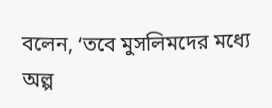বলেন, ‘তবে মুসলিমদের মধ্যে অল্প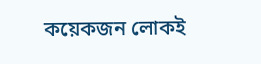কয়েকজন লোকই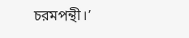চরমপন্থী।’